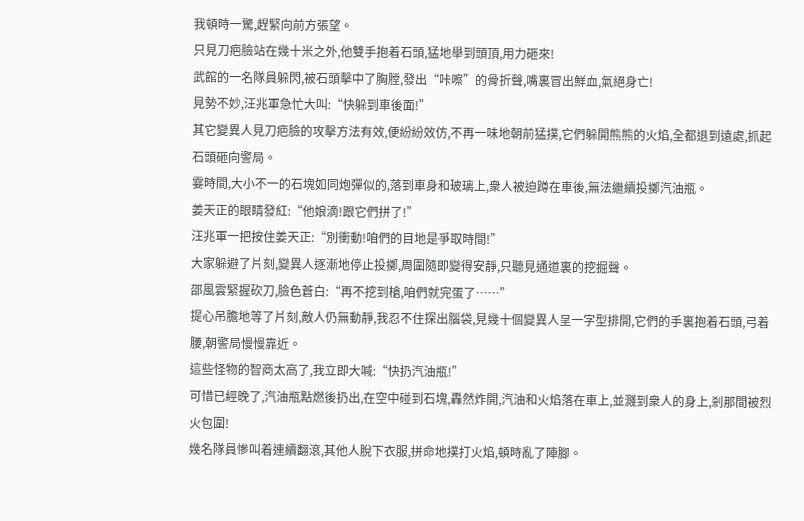我頓時一驚,趕緊向前方張望。
只見刀疤臉站在幾十米之外,他雙手抱着石頭,猛地舉到頭頂,用力砸來!
武館的一名隊員躲閃,被石頭擊中了胸膛,發出“咔嚓”的骨折聲,嘴裏冒出鮮血,氣絕身亡!
見勢不妙,汪兆軍急忙大叫:“快躲到車後面!”
其它變異人見刀疤臉的攻擊方法有效,便紛紛效仿,不再一味地朝前猛撲,它們躲開熊熊的火焰,全都退到遠處,抓起石頭砸向警局。
霎時間,大小不一的石塊如同炮彈似的,落到車身和玻璃上,衆人被迫蹲在車後,無法繼續投擲汽油瓶。
姜天正的眼睛發紅:“他娘滴!跟它們拼了!”
汪兆軍一把按住姜天正:“別衝動!咱們的目地是爭取時間!”
大家躲避了片刻,變異人逐漸地停止投擲,周圍隨即變得安靜,只聽見通道裏的挖掘聲。
邵風雲緊握砍刀,臉色蒼白:“再不挖到槍,咱們就完蛋了……”
提心吊膽地等了片刻,敵人仍無動靜,我忍不住探出腦袋,見幾十個變異人呈一字型排開,它們的手裏抱着石頭,弓着腰,朝警局慢慢靠近。
這些怪物的智商太高了,我立即大喊:“快扔汽油瓶!”
可惜已經晚了,汽油瓶點燃後扔出,在空中碰到石塊,轟然炸開,汽油和火焰落在車上,並濺到衆人的身上,剎那間被烈火包圍!
幾名隊員慘叫着連續翻滾,其他人脫下衣服,拼命地撲打火焰,頓時亂了陣腳。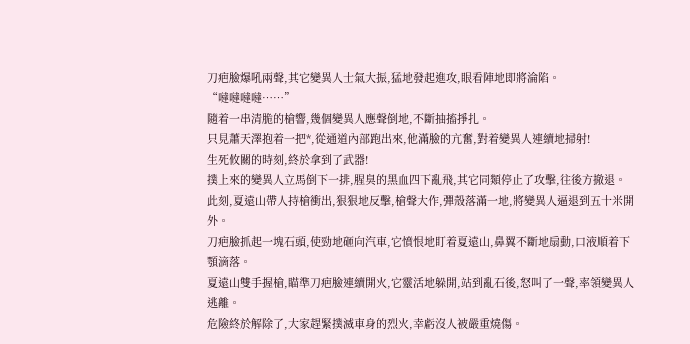刀疤臉爆吼兩聲,其它變異人士氣大振,猛地發起進攻,眼看陣地即將淪陷。
“噠噠噠噠……”
隨着一串清脆的槍響,幾個變異人應聲倒地,不斷抽搐掙扎。
只見蕭天澤抱着一把*,從通道內部跑出來,他滿臉的亢奮,對着變異人連續地掃射!
生死攸關的時刻,終於拿到了武器!
撲上來的變異人立馬倒下一排,腥臭的黑血四下亂飛,其它同類停止了攻擊,往後方撤退。
此刻,夏遠山帶人持槍衝出,狠狠地反擊,槍聲大作,彈殼落滿一地,將變異人逼退到五十米開外。
刀疤臉抓起一塊石頭,使勁地砸向汽車,它憤恨地盯着夏遠山,鼻翼不斷地扇動,口液順着下顎滴落。
夏遠山雙手握槍,瞄準刀疤臉連續開火,它靈活地躲開,站到亂石後,怒叫了一聲,率領變異人逃離。
危險終於解除了,大家趕緊撲滅車身的烈火,幸虧沒人被嚴重燒傷。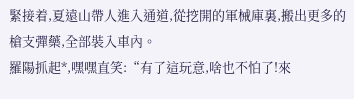緊接着,夏遠山帶人進入通道,從挖開的軍械庫裏,搬出更多的槍支彈藥,全部裝入車內。
羅陽抓起*,嘿嘿直笑:“有了這玩意,啥也不怕了!來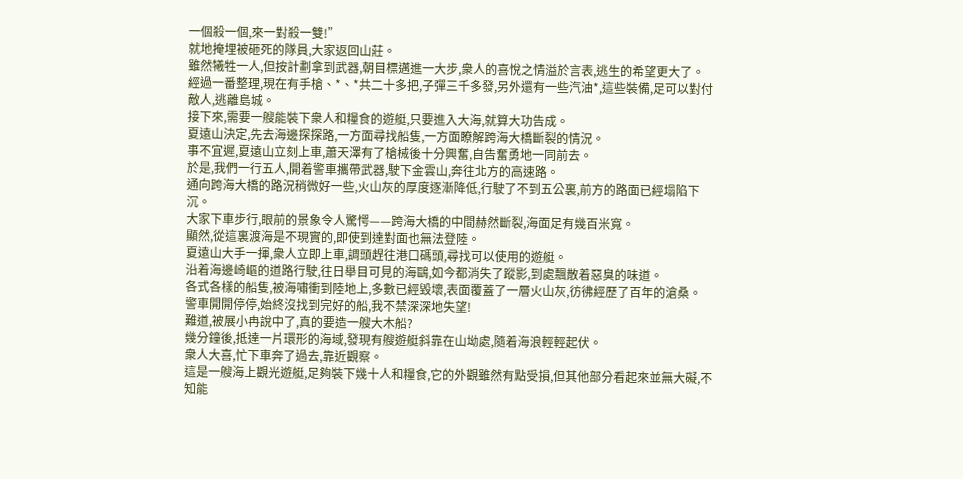一個殺一個,來一對殺一雙!”
就地掩埋被砸死的隊員,大家返回山莊。
雖然犧牲一人,但按計劃拿到武器,朝目標邁進一大步,衆人的喜悅之情溢於言表,逃生的希望更大了。
經過一番整理,現在有手槍、*、*共二十多把,子彈三千多發,另外還有一些汽油*,這些裝備,足可以對付敵人,逃離島城。
接下來,需要一艘能裝下衆人和糧食的遊艇,只要進入大海,就算大功告成。
夏遠山決定,先去海邊探探路,一方面尋找船隻,一方面瞭解跨海大橋斷裂的情況。
事不宜遲,夏遠山立刻上車,蕭天澤有了槍械後十分興奮,自告奮勇地一同前去。
於是,我們一行五人,開着警車攜帶武器,駛下金雲山,奔往北方的高速路。
通向跨海大橋的路況稍微好一些,火山灰的厚度逐漸降低,行駛了不到五公裏,前方的路面已經塌陷下沉。
大家下車步行,眼前的景象令人驚愕——跨海大橋的中間赫然斷裂,海面足有幾百米寬。
顯然,從這裏渡海是不現實的,即使到達對面也無法登陸。
夏遠山大手一揮,衆人立即上車,調頭趕往港口碼頭,尋找可以使用的遊艇。
沿着海邊崎嶇的道路行駛,往日舉目可見的海鷗,如今都消失了蹤影,到處飄散着惡臭的味道。
各式各樣的船隻,被海嘯衝到陸地上,多數已經毀壞,表面覆蓋了一層火山灰,彷彿經歷了百年的滄桑。
警車開開停停,始終沒找到完好的船,我不禁深深地失望!
難道,被展小冉說中了,真的要造一艘大木船?
幾分鐘後,抵達一片環形的海域,發現有艘遊艇斜靠在山坳處,隨着海浪輕輕起伏。
衆人大喜,忙下車奔了過去,靠近觀察。
這是一艘海上觀光遊艇,足夠裝下幾十人和糧食,它的外觀雖然有點受損,但其他部分看起來並無大礙,不知能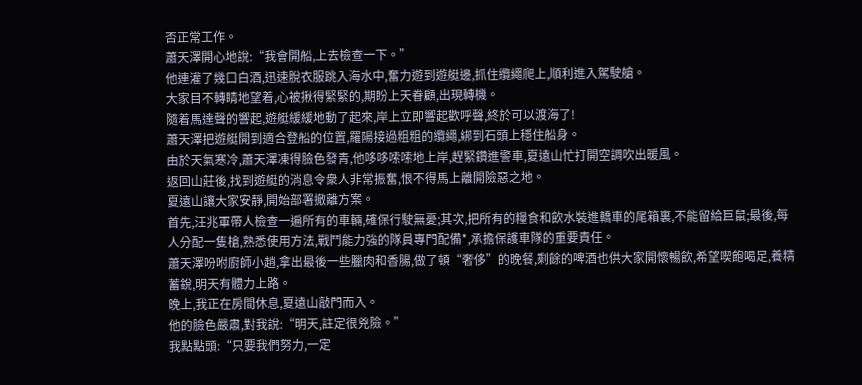否正常工作。
蕭天澤開心地說:“我會開船,上去檢查一下。”
他連灌了幾口白酒,迅速脫衣服跳入海水中,奮力遊到遊艇邊,抓住纜繩爬上,順利進入駕駛艙。
大家目不轉睛地望着,心被揪得緊緊的,期盼上天眷顧,出現轉機。
隨着馬達聲的響起,遊艇緩緩地動了起來,岸上立即響起歡呼聲,終於可以渡海了!
蕭天澤把遊艇開到適合登船的位置,羅陽接過粗粗的纜繩,綁到石頭上穩住船身。
由於天氣寒冷,蕭天澤凍得臉色發青,他哆哆嗦嗦地上岸,趕緊鑽進警車,夏遠山忙打開空調吹出暖風。
返回山莊後,找到遊艇的消息令衆人非常振奮,恨不得馬上離開險惡之地。
夏遠山讓大家安靜,開始部署撤離方案。
首先,汪兆軍帶人檢查一遍所有的車輛,確保行駛無憂;其次,把所有的糧食和飲水裝進轎車的尾箱裏,不能留給巨鼠;最後,每人分配一隻槍,熟悉使用方法,戰鬥能力強的隊員專門配備*,承擔保護車隊的重要責任。
蕭天澤吩咐廚師小趙,拿出最後一些臘肉和香腸,做了頓“奢侈”的晚餐,剩餘的啤酒也供大家開懷暢飲,希望喫飽喝足,養精蓄銳,明天有體力上路。
晚上,我正在房間休息,夏遠山敲門而入。
他的臉色嚴肅,對我說:“明天,註定很兇險。”
我點點頭:“只要我們努力,一定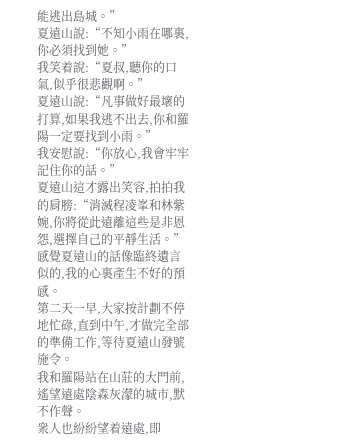能逃出島城。”
夏遠山說:“不知小雨在哪裏,你必須找到她。”
我笑着說:“夏叔,聽你的口氣,似乎很悲觀啊。”
夏遠山說:“凡事做好最壞的打算,如果我逃不出去,你和羅陽一定要找到小雨。”
我安慰說:“你放心,我會牢牢記住你的話。”
夏遠山這才露出笑容,拍拍我的肩膀:“消滅程凌峯和林紫婉,你將從此遠離這些是非恩怨,選擇自己的平靜生活。”
感覺夏遠山的話像臨終遺言似的,我的心裏產生不好的預感。
第二天一早,大家按計劃不停地忙碌,直到中午,才做完全部的準備工作,等待夏遠山發號施令。
我和羅陽站在山莊的大門前,遙望遠處陰森灰濛的城市,默不作聲。
衆人也紛紛望着遠處,即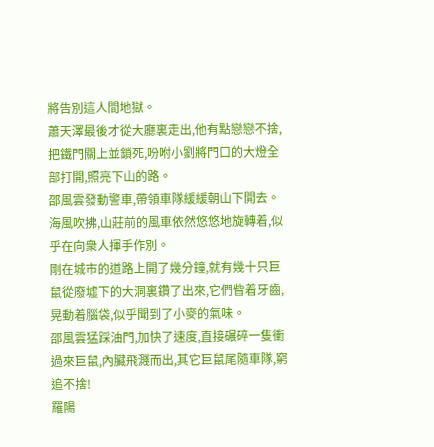將告別這人間地獄。
蕭天澤最後才從大廳裏走出,他有點戀戀不捨,把鐵門關上並鎖死,吩咐小劉將門口的大燈全部打開,照亮下山的路。
邵風雲發動警車,帶領車隊緩緩朝山下開去。
海風吹拂,山莊前的風車依然悠悠地旋轉着,似乎在向衆人揮手作別。
剛在城市的道路上開了幾分鐘,就有幾十只巨鼠從廢墟下的大洞裏鑽了出來,它們眥着牙齒,晃動着腦袋,似乎聞到了小麥的氣味。
邵風雲猛踩油門,加快了速度,直接碾碎一隻衝過來巨鼠,內臟飛濺而出,其它巨鼠尾隨車隊,窮追不捨!
羅陽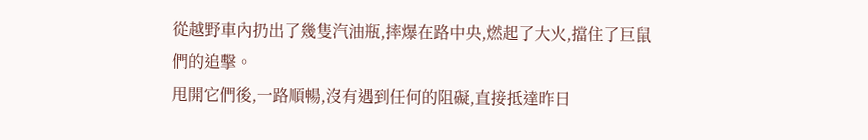從越野車內扔出了幾隻汽油瓶,摔爆在路中央,燃起了大火,擋住了巨鼠們的追擊。
甩開它們後,一路順暢,沒有遇到任何的阻礙,直接抵達昨日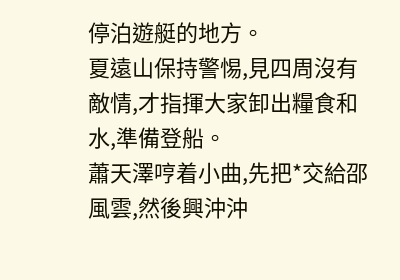停泊遊艇的地方。
夏遠山保持警惕,見四周沒有敵情,才指揮大家卸出糧食和水,準備登船。
蕭天澤哼着小曲,先把*交給邵風雲,然後興沖沖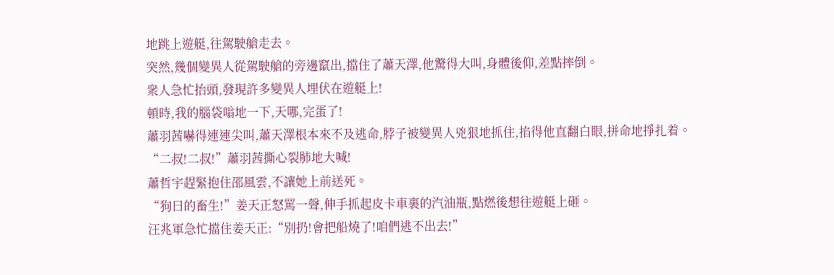地跳上遊艇,往駕駛艙走去。
突然,幾個變異人從駕駛艙的旁邊竄出,擋住了蕭天澤,他驚得大叫,身體後仰,差點摔倒。
衆人急忙抬頭,發現許多變異人埋伏在遊艇上!
頓時,我的腦袋嗡地一下,天哪,完蛋了!
蕭羽茜嚇得連連尖叫,蕭天澤根本來不及逃命,脖子被變異人兇狠地抓住,掐得他直翻白眼,拼命地掙扎着。
“二叔!二叔!”蕭羽茜撕心裂肺地大喊!
蕭哲宇趕緊抱住邵風雲,不讓她上前送死。
“狗曰的畜生!”姜天正怒罵一聲,伸手抓起皮卡車裏的汽油瓶,點燃後想往遊艇上砸。
汪兆軍急忙擋住姜天正:“別扔!會把船燒了!咱們逃不出去!”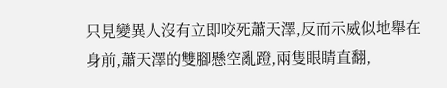只見變異人沒有立即咬死蕭天澤,反而示威似地舉在身前,蕭天澤的雙腳懸空亂蹬,兩隻眼睛直翻,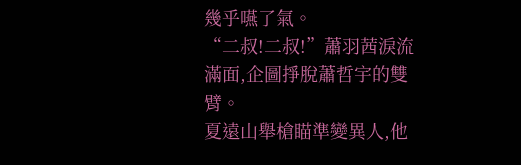幾乎嚥了氣。
“二叔!二叔!”蕭羽茜淚流滿面,企圖掙脫蕭哲宇的雙臂。
夏遠山舉槍瞄準變異人,他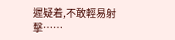遲疑着,不敢輕易射擊……